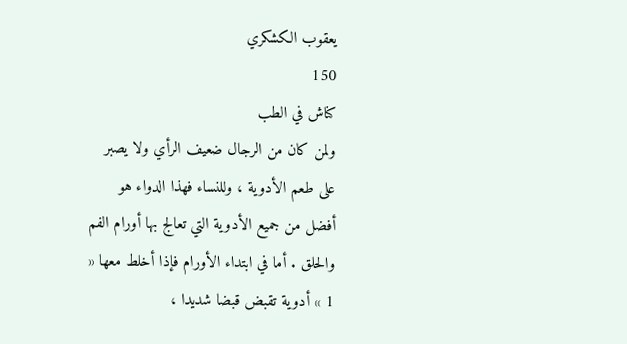يعقوب الكشكري
150
كناش في الطب
ولمن كان من الرجال ضعيف الرأي ولا يصبر على طعم الأدوية ، وللنساء فهذا الدواء هو أفضل من جميع الأدوية التي تعالج بها أورام الفم والحلق . أما في ابتداء الأورام فإذا أخلط معها « 1 » أدوية تقبض قبضا شديدا ،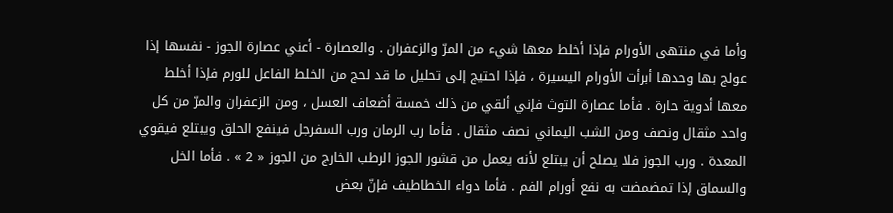وأما في منتهى الأورام فإذا أخلط معها شيء من المرّ والزعفران . والعصارة - أعني عصارة الجوز - نفسها إذا عولج بها وحدها أبرأت الأورام اليسيرة ، فإذا احتيج إلى تحليل ما قد لحج من الخلط الفاعل للورم فإذا أخلط معها أدوية حارة . فأما عصارة التوث فإني ألقي من ذلك خمسة أضعاف العسل ، ومن الزعفران والمرّ من كل واحد مثقال ونصف ومن الشب اليماني نصف مثقال . فأما رب الرمان ورب السفرجل فينفع الحلق ويبتلع فيقوي المعدة . ورب الجوز فلا يصلح أن يبتلع لأنه يعمل من قشور الجوز الرطب الخارج من الجوز « 2 » . فأما الخل والسماق إذا تمضمضت به نفع أورام الفم . فأما دواء الخطاطيف فإنّ بعض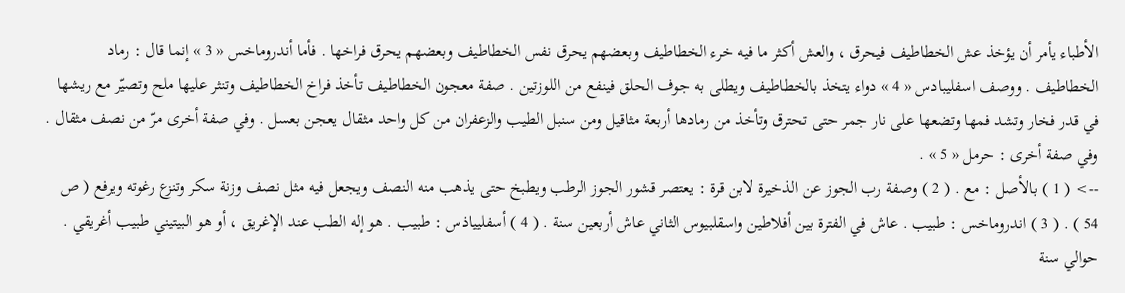الأطباء يأمر أن يؤخذ عش الخطاطيف فيحرق ، والعش أكثر ما فيه خرء الخطاطيف وبعضهم يحرق نفس الخطاطيف وبعضهم يحرق فراخها . فأما أندروماخس « 3 » إنما قال : رماد الخطاطيف . ووصف اسفليبادس « 4 » دواء يتخذ بالخطاطيف ويطلى به جوف الحلق فينفع من اللوزتين . صفة معجون الخطاطيف تأخذ فراخ الخطاطيف وتنثر عليها ملح وتصيّر مع ريشها في قدر فخار وتشد فمها وتضعها على نار جمر حتى تحترق وتأخذ من رمادها أربعة مثاقيل ومن سنبل الطيب والزعفران من كل واحد مثقال يعجن بعسل . وفي صفة أخرى مرّ من نصف مثقال . وفي صفة أخرى : حرمل « 5 » .
--> ( 1 ) بالأصل : مع . ( 2 ) وصفة رب الجوز عن الذخيرة لابن قرة : يعتصر قشور الجوز الرطب ويطبخ حتى يذهب منه النصف ويجعل فيه مثل نصف وزنة سكر وتنزع رغوته ويرفع ( ص 54 ) . ( 3 ) اندروماخس : طبيب . عاش في الفترة بين أفلاطين واسقلبيوس الثاني عاش أربعين سنة . ( 4 ) أسفليياذس : طبيب . هو إله الطب عند الإغريق ، أو هو البيتيني طبيب أغريقي . حوالي سنة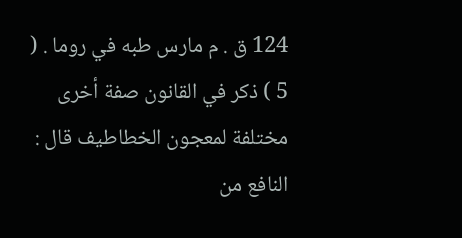124 ق . م مارس طبه في روما . ( 5 ) ذكر في القانون صفة أخرى مختلفة لمعجون الخطاطيف قال : النافع من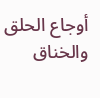أوجاع الحلق والخناق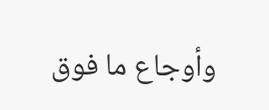وأوجاع ما فوق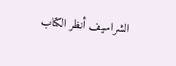الشراسيف أنظر الكتاب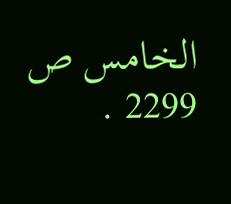الخامس ص 2299 .